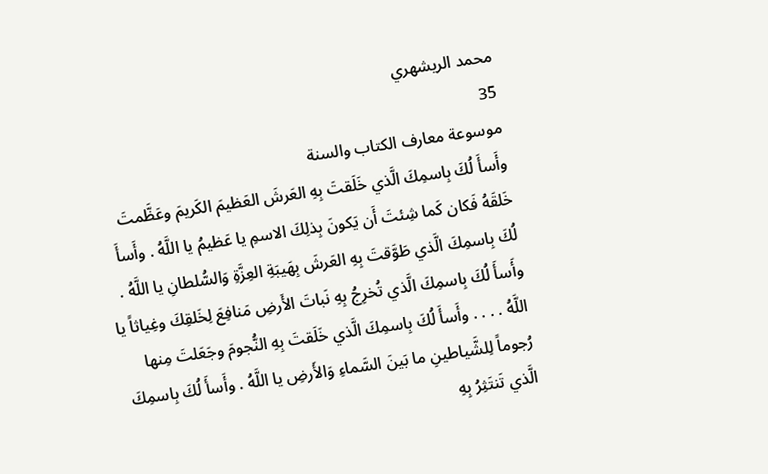محمد الريشهري
35
موسوعة معارف الكتاب والسنة
وأَسأَ لُكَ بِاسمِكَ الَّذي خَلَقتَ بِهِ العَرشَ العَظيمَ الكَريمَ وعَظَّمتَ خَلقَهُ فَكان كَما شِئتَ أَن يَكونَ بِذلِكَ الاسمِ يا عَظيمُ يا اللَّهُ . وأَسأَ لُكَ بِاسمِكَ الَّذي طَوَّقتَ بِهِ العَرشَ بِهَيبَةِ العِزَّةِ وَالسُّلطانِ يا اللَّهُ . وأَسأَ لُكَ بِاسمِكَ الَّذي تُخرِجُ بِهِ نَباتَ الأَرضِ مَنافِعَ لِخَلقِكَ وغِياثاً يا اللَّهُ . . . . وأَسأَ لُكَ بِاسمِكَ الَّذي خَلَقتَ بِهِ النُّجومَ وجَعَلتَ مِنها رُجوماً لِلشَّياطينِ ما بَينَ السَّماءِ وَالأَرضِ يا اللَّهُ . وأَسأَ لُكَ بِاسمِكَ الَّذي تَنتَثِرُ بِهِ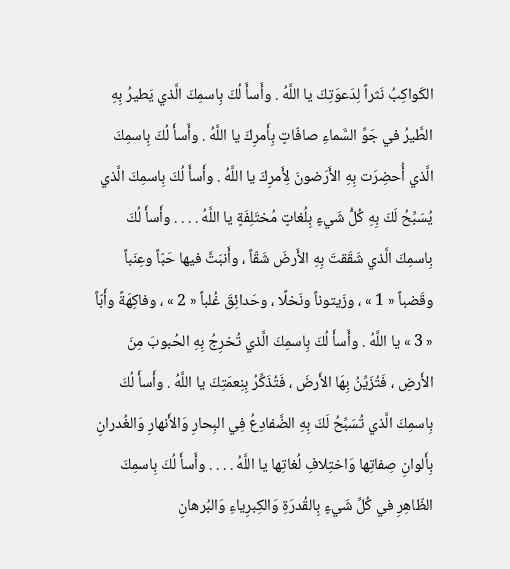الكَواكِبُ نَثراً لِدَعوَتِكَ يا اللَّهُ . وأَسأَ لُكَ بِاسمِكَ الَّذي يَطيرُ بِهِ الطَّيرُ في جَوِّ السَّماءِ صافّاتٍ بِأَمرِكَ يا اللَّهُ . وأَسأَ لُكَ بِاسمِكَ الَّذي أُحضِرَت بِهِ الأَرَضونَ لِأَمرِكَ يا اللَّهُ . وأَسأَ لُكَ بِاسمِكَ الَّذي يُسَبِّحُ لَكَ بِهِ كُلُّ شَيءٍ بِلُغاتٍ مُختَلِفَةٍ يا اللَّهُ . . . . وأَسأَ لُكَ بِاسمِكَ الَّذي شَقَقتَ بِهِ الأَرضَ شَقّاً ، وأَنبَتَّ فيها حَبّاً وعِنَباً وقَضباً « 1 » ، وزَيتوناً ونَخلًا ، وحَدائِقَ غُلباً « 2 » ، وفاكِهَةً وأَبّاً « 3 » يا اللَّهُ . وأَسأَ لُكَ بِاسمِكَ الَّذي تُخرِجُ بِهِ الحُبوبَ مِنَ الأَرضِ ، فَتُزَيِّنُ بِهَا الأَرضَ ، فَتُذَكِّرُ بِنِعمَتِكَ يا اللَّهُ . وأَسأَ لُكَ بِاسمِكَ الَّذي تُسَبِّحُ لَكَ بِهِ الضَّفادِعُ فِي البِحارِ وَالأَنهارِ وَالغُدرانِ بِأَلوانِ صِفاتِها وَاختِلافِ لُغاتِها يا اللَّهُ . . . . وأَسأَ لُكَ بِاسمِكَ الظّاهِرِ في كُلِّ شَيءٍ بِالقُدرَةِ وَالكِبرِياءِ وَالبُرهانِ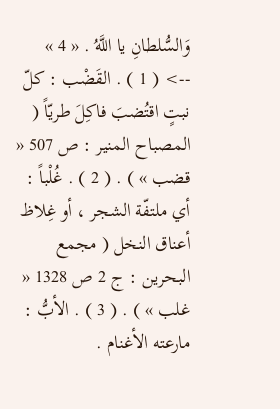وَالسُّلطانِ يا اللَّهُ . « 4 »
--> ( 1 ) . القَضْب : كلّ نبتٍ اقتُضبَ فاكِلَ طريّاً ( المصباح المنير : ص 507 « قضب » ) . ( 2 ) . غُلْباً : أي ملتفّة الشجر ، أو غِلاظ أعناق النخل ( مجمع البحرين : ج 2 ص 1328 « غلب » ) . ( 3 ) . الأبُّ : مارعته الأغنام .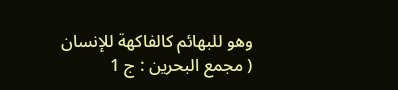وهو للبهائم كالفاكهة للإنسان ( مجمع البحرين : ج 1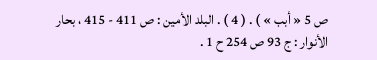ص 5 « أبب » ) . ( 4 ) . البلد الأمين : ص 411 - 415 ، بحار الأنوار : ج 93 ص 254 ح 1 .